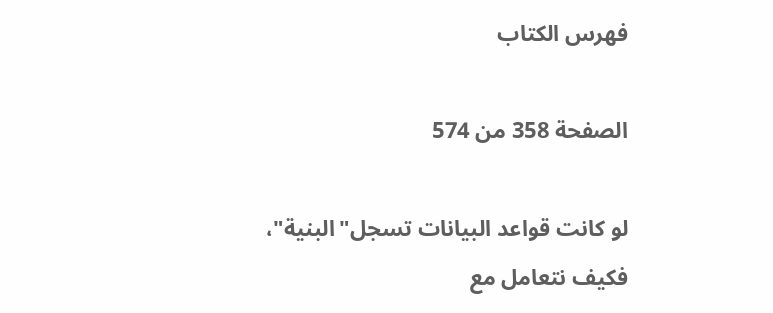فهرس الكتاب

الصفحة 358 من 574

لو كانت قواعد البيانات تسجل"البنية"، فكيف نتعامل مع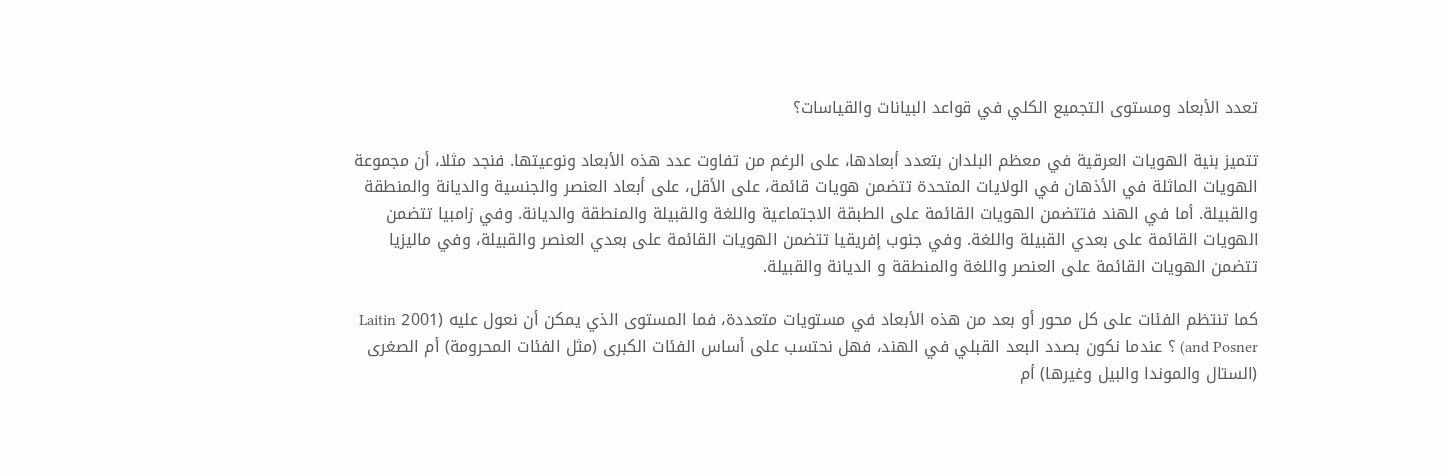تعدد الأبعاد ومستوى التجميع الكلي في قواعد البيانات والقياسات؟

تتميز بنية الهويات العرقية في معظم البلدان بتعدد أبعادها، على الرغم من تفاوت عدد هذه الأبعاد ونوعيتها. فنجد مثلا، أن مجموعة الهويات الماثلة في الأذهان في الولايات المتحدة تتضمن هويات قائمة، على الأقل، على أبعاد العنصر والجنسية والديانة والمنطقة والقبيلة. أما في الهند فتتضمن الهويات القائمة على الطبقة الاجتماعية واللغة والقبيلة والمنطقة والديانة. وفي زامبيا تتضمن الهويات القائمة على بعدي القبيلة واللغة. وفي جنوب إفريقيا تتضمن الهويات القائمة على بعدي العنصر والقبيلة، وفي ماليزيا تتضمن الهويات القائمة على العنصر واللغة والمنطقة و الديانة والقبيلة.

كما تنتظم الفئات على كل محور أو بعد من هذه الأبعاد في مستويات متعددة، فما المستوى الذي يمكن أن نعول عليه (2001 Laitin and Posner) ؟ عندما نكون بصدد البعد القبلي في الهند، فهل نحتسب على أساس الفئات الكبرى (مثل الفئات المحرومة) أم الصغرى (الستال والموندا والبيل وغيرها) أم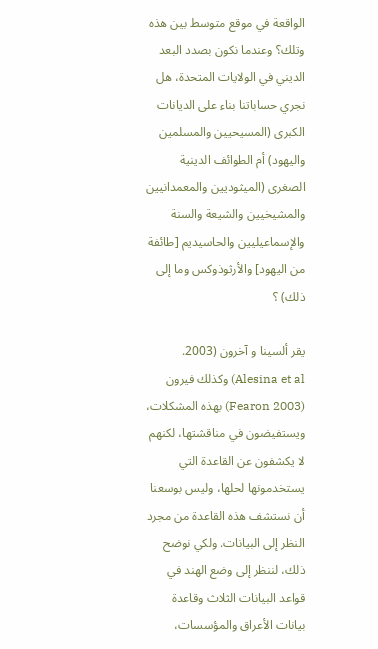الواقعة في موقع متوسط بين هذه وتلك؟ وعندما نكون بصدد البعد الديني في الولايات المتحدة، هل نجري حساباتنا بناء على الديانات الكبرى (المسيحيين والمسلمين واليهود) أم الطوائف الدينية الصغرى (الميثوديين والمعمدانيين والمشيخيين والشيعة والسنة والإسماعيليين والحاسيديم [طائفة من اليهود] والأرثوذوكس وما إلى ذلك) ؟

يقر ألسينا و آخرون (2003. Alesina et al) وكذلك فيرون (2003 Fearon) بهذه المشكلات، ويستفيضون في مناقشتها، لكنهم لا يكشفون عن القاعدة التي يستخدمونها لحلها، وليس بوسعنا أن نستشف هذه القاعدة من مجرد النظر إلى البيانات. ولكي نوضح ذلك، لننظر إلى وضع الهند في قواعد البيانات الثلاث وقاعدة بيانات الأعراق والمؤسسات،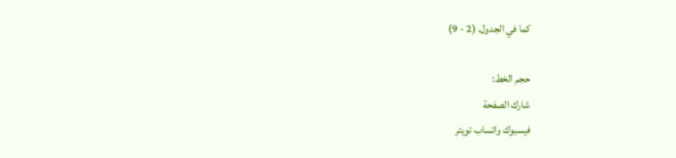كما في الجدول. (2 - 9)

حجم الخط:
شارك الصفحة
فيسبوك واتساب تويتر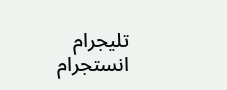تليجرام انستجرام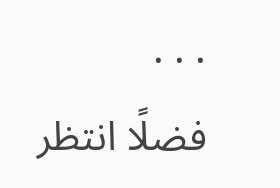. . .
فضلًا انتظر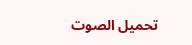تحميل الصوت